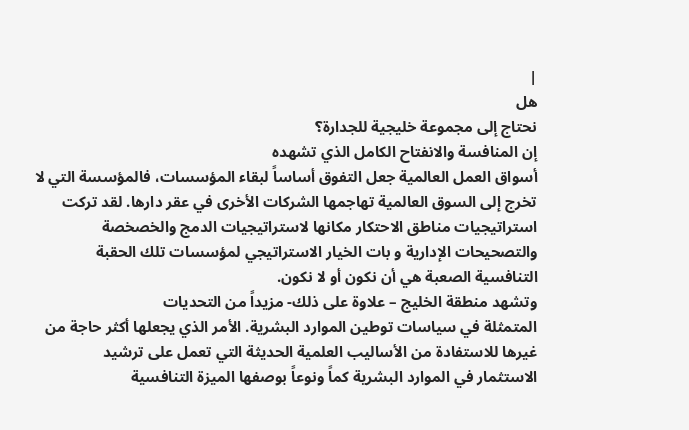|
هل
نحتاج إلى مجموعة خليجية للجدارة؟
إن المنافسة والانفتاح الكامل الذي تشهده
أسواق العمل العالمية جعل التفوق أساساً لبقاء المؤسسات، فالمؤسسة التي لا
تخرج إلى السوق العالمية تهاجمها الشركات الأخرى في عقر دارها. لقد تركت
استراتيجيات مناطق الاحتكار مكانها لاستراتيجيات الدمج والخصخصة
والتصحيحات الإدارية و بات الخيار الاستراتيجي لمؤسسات تلك الحقبة
التنافسية الصعبة هي أن نكون أو لا نكون.
وتشهد منطقة الخليج – علاوة على ذلك- مزيداً من التحديات
المتمثلة في سياسات توطين الموارد البشرية. الأمر الذي يجعلها أكثر حاجة من
غيرها للاستفادة من الأساليب العلمية الحديثة التي تعمل على ترشيد
الاستثمار في الموارد البشرية كماً ونوعاً بوصفها الميزة التنافسية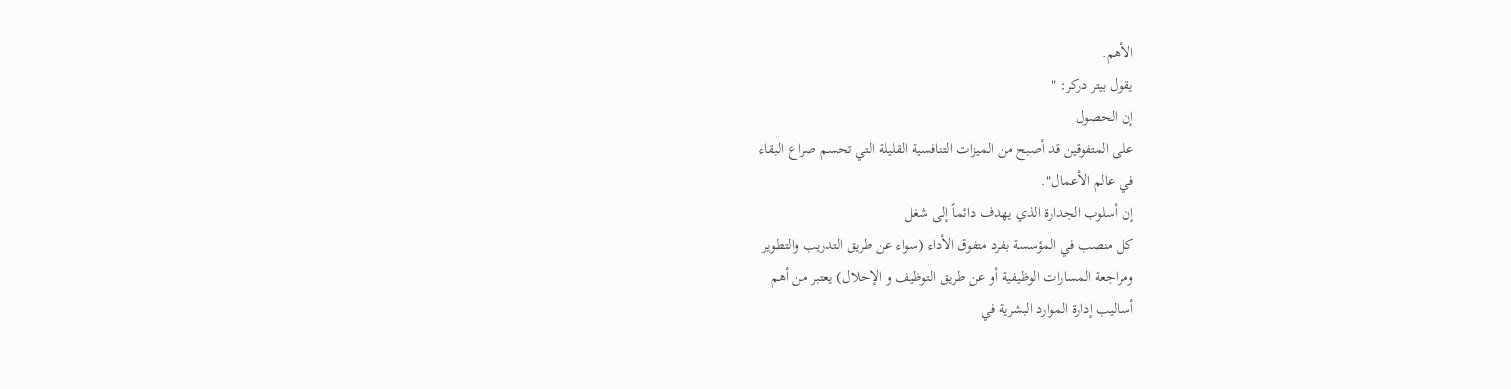الأهم.
يقول بيتر دركر: "
إن الحصول
على المتفوقين قد أصبح من الميزات التنافسية القليلة التي تحسم صراع البقاء
في عالم الأعمال".
إن أسلوب الجدارة الذي يهدف دائماً إلى شغل
كل منصب في المؤسسة بفرد متفوق الأداء (سواء عن طريق التدريب والتطوير
ومراجعة المسارات الوظيفية أو عن طريق التوظيف و الإحلال) يعتبر من أهم
أساليب إدارة الموارد البشرية في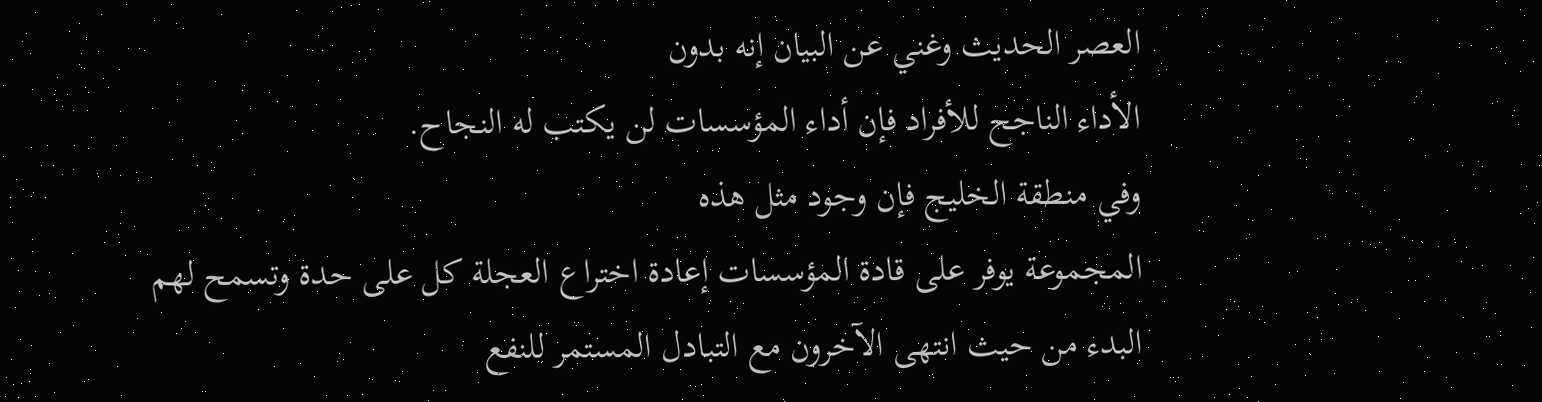العصر الحديث وغني عن البيان إنه بدون
الأداء الناجح للأفراد فإن أداء المؤسسات لن يكتب له النجاح.
وفي منطقة الخليج فإن وجود مثل هذه
المجموعة يوفر على قادة المؤسسات إعادة اختراع العجلة كل على حدة وتسمح لهم
البدء من حيث انتهى الآخرون مع التبادل المستمر للنفع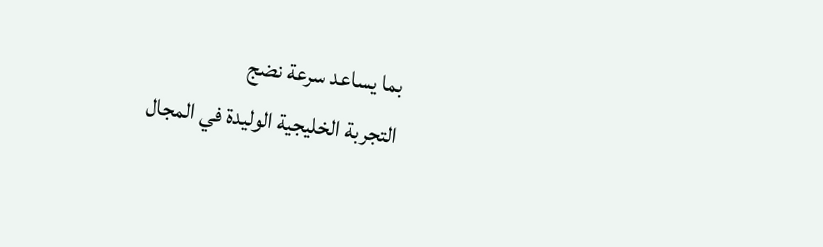بما يساعد سرعة نضج
التجربة الخليجية الوليدة في المجال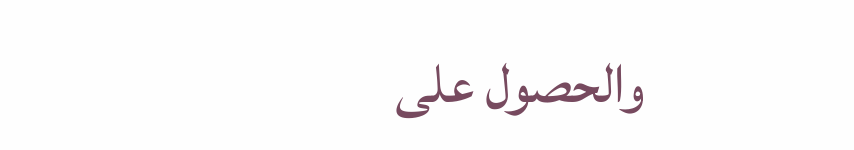والحصول على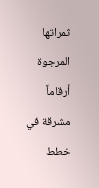ثمراتها المرجوة أرقاماً
مشرقة في خطط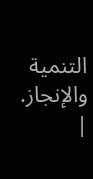التنمية والإنجاز.
|